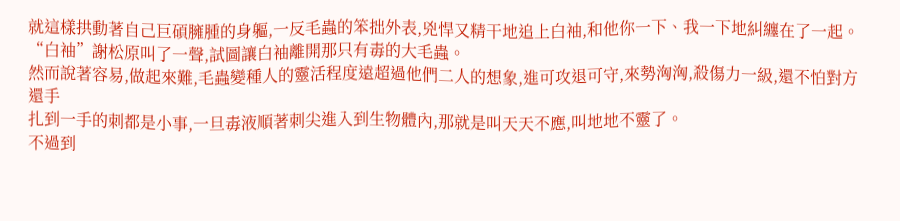就這樣拱動著自己巨碩臃腫的身軀,一反毛蟲的笨拙外表,兇悍又精干地追上白袖,和他你一下、我一下地糾纏在了一起。
“白袖”謝松原叫了一聲,試圖讓白袖離開那只有毒的大毛蟲。
然而說著容易,做起來難,毛蟲變種人的靈活程度遠超過他們二人的想象,進可攻退可守,來勢洶洶,殺傷力一級,還不怕對方還手
扎到一手的刺都是小事,一旦毒液順著刺尖進入到生物體內,那就是叫天天不應,叫地地不靈了。
不過到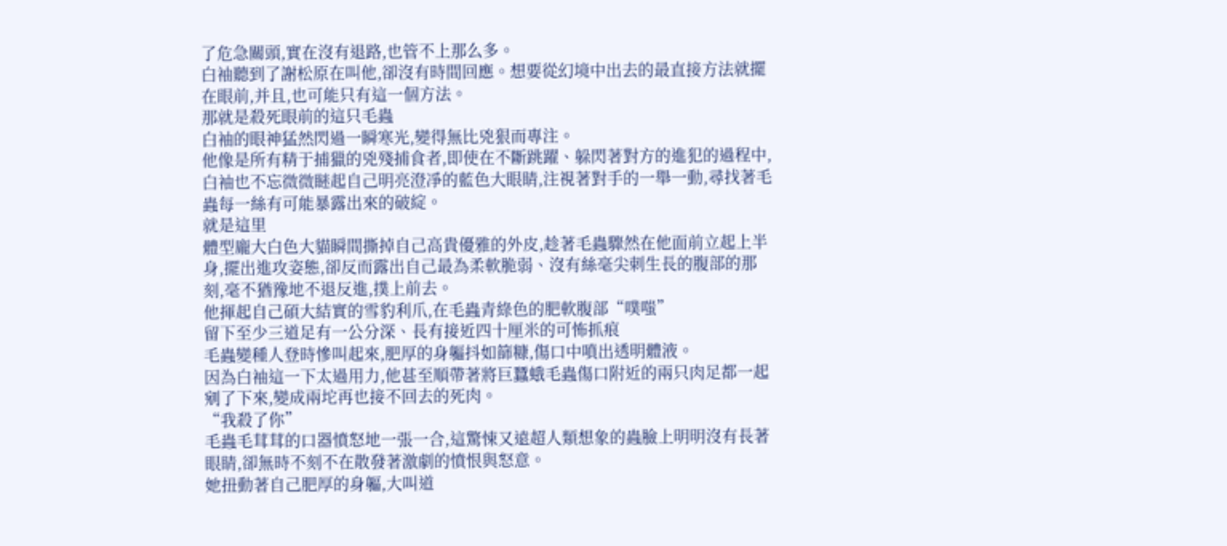了危急關頭,實在沒有退路,也管不上那么多。
白袖聽到了謝松原在叫他,卻沒有時間回應。想要從幻境中出去的最直接方法就擺在眼前,并且,也可能只有這一個方法。
那就是殺死眼前的這只毛蟲
白袖的眼神猛然閃過一瞬寒光,變得無比兇狠而專注。
他像是所有精于捕獵的兇殘捕食者,即使在不斷跳躍、躲閃著對方的進犯的過程中,白袖也不忘微微瞇起自己明亮澄凈的藍色大眼睛,注視著對手的一舉一動,尋找著毛蟲每一絲有可能暴露出來的破綻。
就是這里
體型龐大白色大貓瞬間撕掉自己高貴優雅的外皮,趁著毛蟲驟然在他面前立起上半身,擺出進攻姿態,卻反而露出自己最為柔軟脆弱、沒有絲毫尖刺生長的腹部的那刻,毫不猶豫地不退反進,撲上前去。
他揮起自己碩大結實的雪豹利爪,在毛蟲青綠色的肥軟腹部“噗嗤”
留下至少三道足有一公分深、長有接近四十厘米的可怖抓痕
毛蟲變種人登時慘叫起來,肥厚的身軀抖如篩糠,傷口中噴出透明體液。
因為白袖這一下太過用力,他甚至順帶著將巨蠶蛾毛蟲傷口附近的兩只肉足都一起剜了下來,變成兩坨再也接不回去的死肉。
“我殺了你”
毛蟲毛茸茸的口器憤怒地一張一合,這驚悚又遠超人類想象的蟲臉上明明沒有長著眼睛,卻無時不刻不在散發著激劇的憤恨與怒意。
她扭動著自己肥厚的身軀,大叫道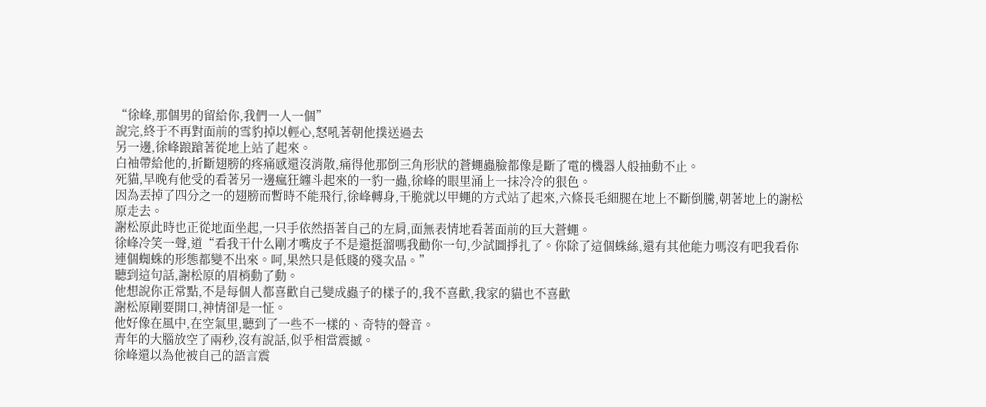“徐峰,那個男的留給你,我們一人一個”
說完,終于不再對面前的雪豹掉以輕心,怒吼著朝他撲送過去
另一邊,徐峰踉蹌著從地上站了起來。
白袖帶給他的,折斷翅膀的疼痛感還沒消散,痛得他那倒三角形狀的蒼蠅蟲臉都像是斷了電的機器人般抽動不止。
死貓,早晚有他受的看著另一邊瘋狂纏斗起來的一豹一蟲,徐峰的眼里涌上一抹冷冷的狠色。
因為丟掉了四分之一的翅膀而暫時不能飛行,徐峰轉身,干脆就以甲蠅的方式站了起來,六條長毛細腿在地上不斷倒騰,朝著地上的謝松原走去。
謝松原此時也正從地面坐起,一只手依然捂著自己的左肩,面無表情地看著面前的巨大蒼蠅。
徐峰冷笑一聲,道“看我干什么剛才嘴皮子不是還挺溜嗎我勸你一句,少試圖掙扎了。你除了這個蛛絲,還有其他能力嗎沒有吧我看你連個蜘蛛的形態都變不出來。呵,果然只是低賤的殘次品。”
聽到這句話,謝松原的眉梢動了動。
他想說你正常點,不是每個人都喜歡自己變成蟲子的樣子的,我不喜歡,我家的貓也不喜歡
謝松原剛要開口,神情卻是一怔。
他好像在風中,在空氣里,聽到了一些不一樣的、奇特的聲音。
青年的大腦放空了兩秒,沒有說話,似乎相當震撼。
徐峰還以為他被自己的語言震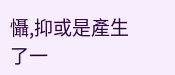懾,抑或是產生了一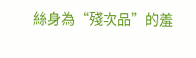絲身為“殘次品”的羞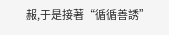赧,于是接著“循循善誘”